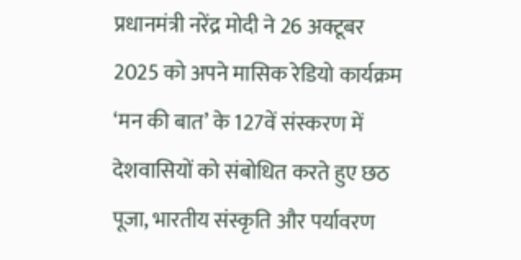प्रधानमंत्री नरेंद्र मोदी ने 26 अक्टूबर 2025 को अपने मासिक रेडियो कार्यक्रम ‘मन की बात’ के 127वें संस्करण में देशवासियों को संबोधित करते हुए छठ पूजा, भारतीय संस्कृति और पर्यावरण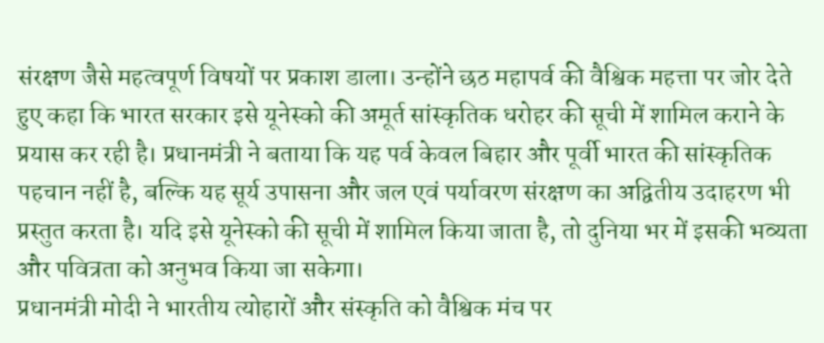संरक्षण जैसे महत्वपूर्ण विषयों पर प्रकाश डाला। उन्होंने छठ महापर्व की वैश्विक महत्ता पर जोर देते हुए कहा कि भारत सरकार इसे यूनेस्को की अमूर्त सांस्कृतिक धरोहर की सूची में शामिल कराने के प्रयास कर रही है। प्रधानमंत्री ने बताया कि यह पर्व केवल बिहार और पूर्वी भारत की सांस्कृतिक पहचान नहीं है, बल्कि यह सूर्य उपासना और जल एवं पर्यावरण संरक्षण का अद्वितीय उदाहरण भी प्रस्तुत करता है। यदि इसे यूनेस्को की सूची में शामिल किया जाता है, तो दुनिया भर में इसकी भव्यता और पवित्रता को अनुभव किया जा सकेगा।
प्रधानमंत्री मोदी ने भारतीय त्योहारों और संस्कृति को वैश्विक मंच पर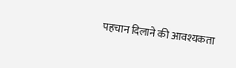पहचान दिलाने की आवश्यकता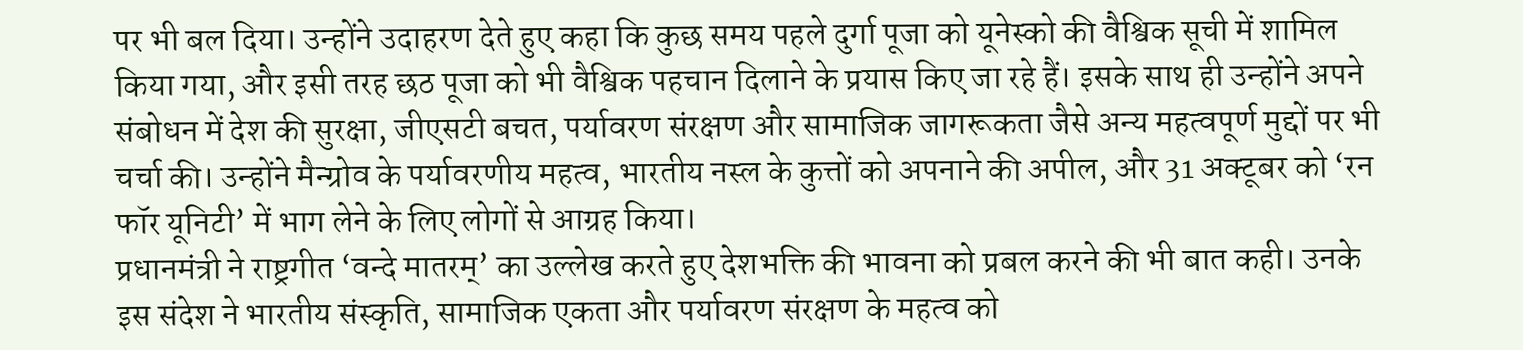पर भी बल दिया। उन्होंने उदाहरण देते हुए कहा कि कुछ समय पहले दुर्गा पूजा को यूनेस्को की वैश्विक सूची में शामिल किया गया, और इसी तरह छठ पूजा को भी वैश्विक पहचान दिलाने के प्रयास किए जा रहे हैं। इसके साथ ही उन्होंने अपने संबोधन में देश की सुरक्षा, जीएसटी बचत, पर्यावरण संरक्षण और सामाजिक जागरूकता जैसे अन्य महत्वपूर्ण मुद्दों पर भी चर्चा की। उन्होंने मैन्ग्रोव के पर्यावरणीय महत्व, भारतीय नस्ल के कुत्तों को अपनाने की अपील, और 31 अक्टूबर को ‘रन फॉर यूनिटी’ में भाग लेने के लिए लोगों से आग्रह किया।
प्रधानमंत्री ने राष्ट्रगीत ‘वन्दे मातरम्’ का उल्लेख करते हुए देशभक्ति की भावना को प्रबल करने की भी बात कही। उनके इस संदेश ने भारतीय संस्कृति, सामाजिक एकता और पर्यावरण संरक्षण के महत्व को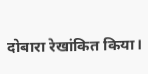दोबारा रेखांकित किया।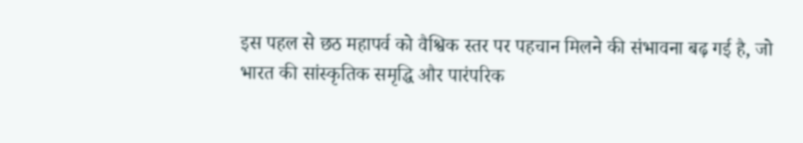इस पहल से छठ महापर्व को वैश्विक स्तर पर पहचान मिलने की संभावना बढ़ गई है, जो भारत की सांस्कृतिक समृद्धि और पारंपरिक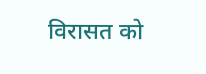विरासत को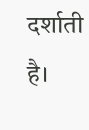दर्शाती है।